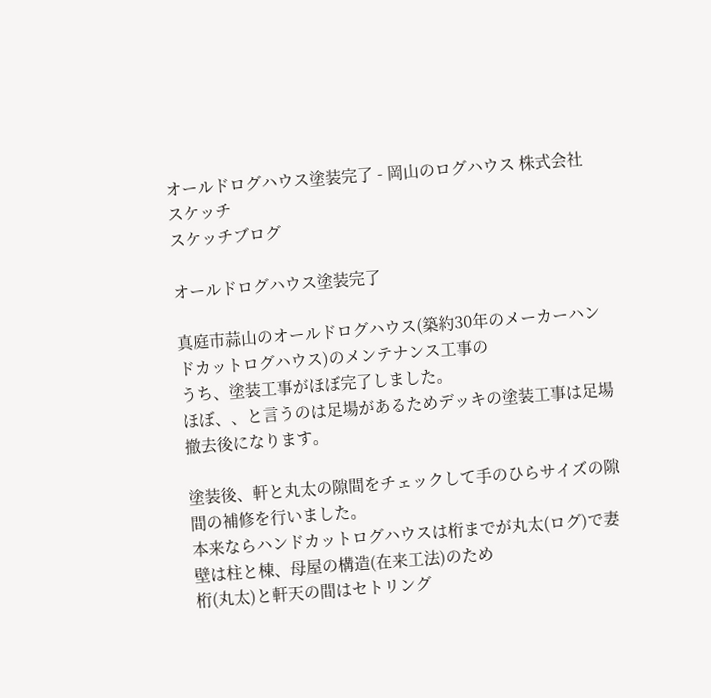オールドログハウス塗装完了 - 岡山のログハウス 株式会社スケッチ
スケッチブログ

オールドログハウス塗装完了

真庭市蒜山のオールドログハウス(築約30年のメーカーハンドカットログハウス)のメンテナンス工事の
うち、塗装工事がほぼ完了しました。
ほぼ、、と言うのは足場があるためデッキの塗装工事は足場撤去後になります。

塗装後、軒と丸太の隙間をチェックして手のひらサイズの隙間の補修を行いました。
本来ならハンドカットログハウスは桁までが丸太(ログ)で妻壁は柱と棟、母屋の構造(在来工法)のため
桁(丸太)と軒天の間はセトリング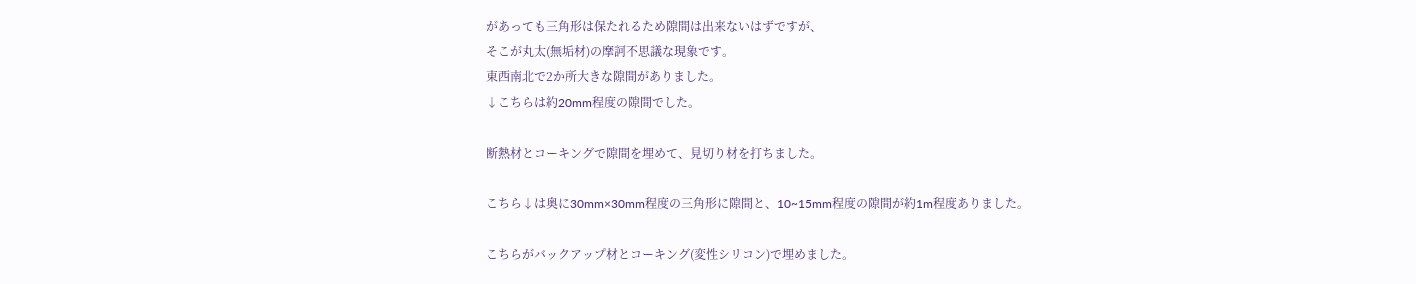があっても三角形は保たれるため隙間は出来ないはずですが、
そこが丸太(無垢材)の摩訶不思議な現象です。
東西南北で2か所大きな隙間がありました。
↓こちらは約20mm程度の隙間でした。

断熱材とコーキングで隙間を埋めて、見切り材を打ちました。

こちら↓は奥に30mm×30mm程度の三角形に隙間と、10~15mm程度の隙間が約1m程度ありました。

こちらがバックアップ材とコーキング(変性シリコン)で埋めました。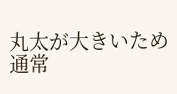丸太が大きいため通常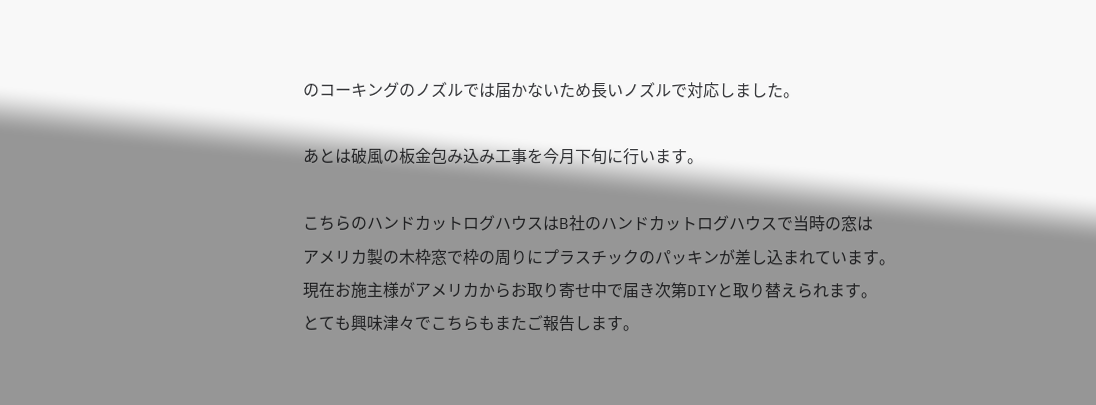のコーキングのノズルでは届かないため長いノズルで対応しました。

あとは破風の板金包み込み工事を今月下旬に行います。

こちらのハンドカットログハウスはB社のハンドカットログハウスで当時の窓は
アメリカ製の木枠窓で枠の周りにプラスチックのパッキンが差し込まれています。
現在お施主様がアメリカからお取り寄せ中で届き次第DIYと取り替えられます。
とても興味津々でこちらもまたご報告します。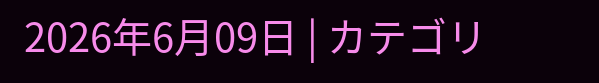2026年6月09日 | カテゴリ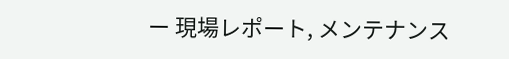ー 現場レポート, メンテナンス